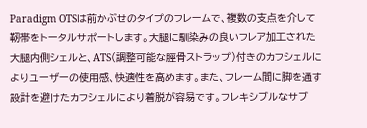Paradigm OTSは前かぶせのタイプのフレームで、複数の支点を介して靭帯をトータルサポートします。大腿に馴染みの良いフレア加工された大腿内側シェルと、ATS(調整可能な脛骨ストラップ)付きのカフシェルによりユーザーの使用感、快適性を高めます。また、フレーム間に脚を通す設計を避けたカフシェルにより着脱が容易です。フレキシブルなサブ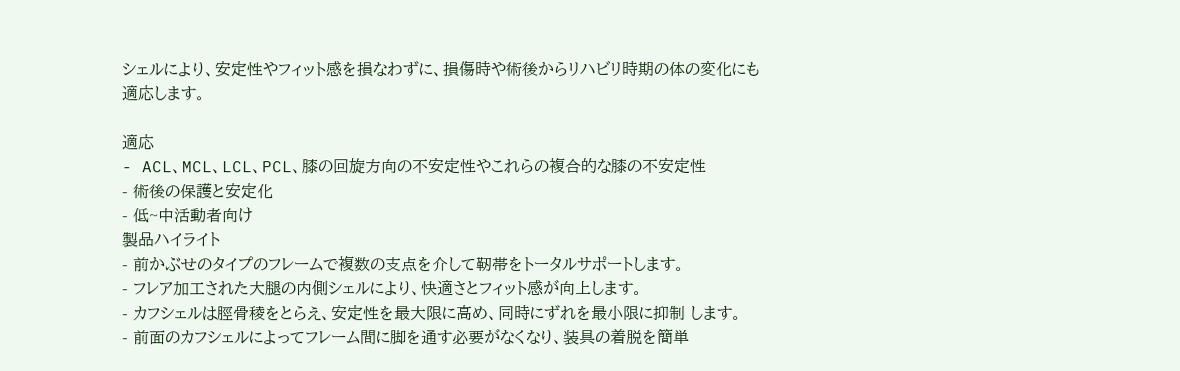シェルにより、安定性やフィット感を損なわずに、損傷時や術後からリハビリ時期の体の変化にも適応します。

適応
- ACL、MCL、LCL、PCL、膝の回旋方向の不安定性やこれらの複合的な膝の不安定性
- 術後の保護と安定化
- 低~中活動者向け
製品ハイライト
- 前かぶせのタイプのフレームで複数の支点を介して靭帯をトータルサポートします。
- フレア加工された大腿の内側シェルにより、快適さとフィット感が向上します。
- カフシェルは脛骨稜をとらえ、安定性を最大限に高め、同時にずれを最小限に抑制 します。
- 前面のカフシェルによってフレーム間に脚を通す必要がなくなり、装具の着脱を簡単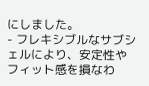にしました。
- フレキシブルなサブシェルにより、安定性やフィット感を損なわ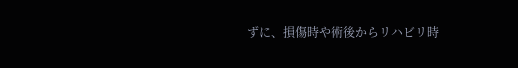ずに、損傷時や術後からリハビリ時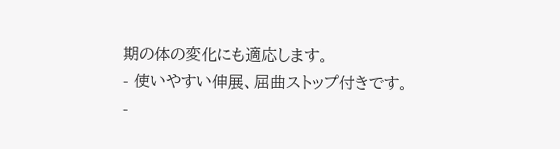期の体の変化にも適応します。
- 使いやすい伸展、屈曲ストップ付きです。
-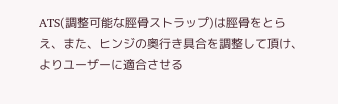ATS(調整可能な脛骨ストラップ)は脛骨をとらえ、また、ヒンジの奥行き具合を調整して頂け、よりユーザーに適合させる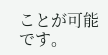ことが可能です。